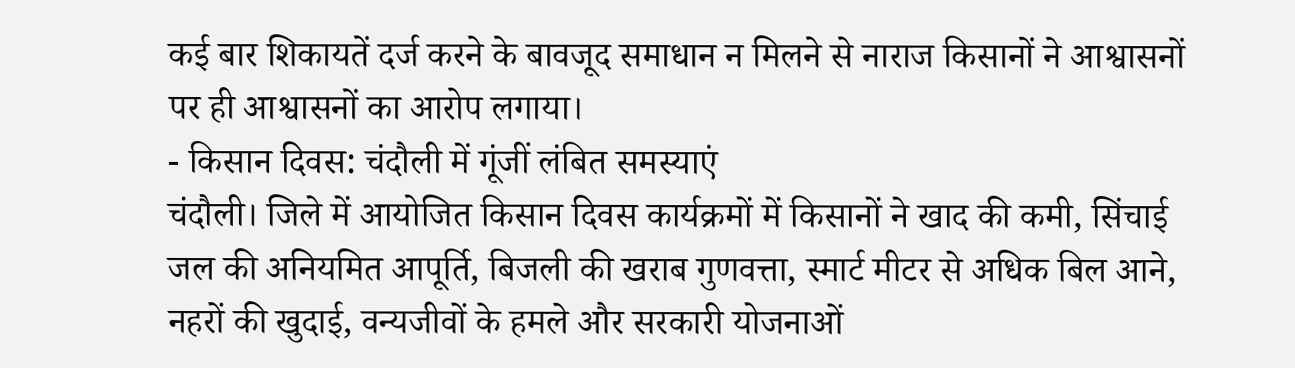कई बार शिकायतें दर्ज करने के बावजूद समाधान न मिलने से नाराज किसानों ने आश्वासनों पर ही आश्वासनों का आरोप लगाया।
- किसान दिवस: चंदौली में गूंजीं लंबित समस्याएं
चंदौली। जिले में आयोजित किसान दिवस कार्यक्रमों में किसानों ने खाद की कमी, सिंचाई जल की अनियमित आपूर्ति, बिजली की खराब गुणवत्ता, स्मार्ट मीटर से अधिक बिल आने, नहरों की खुदाई, वन्यजीवों के हमले और सरकारी योजनाओं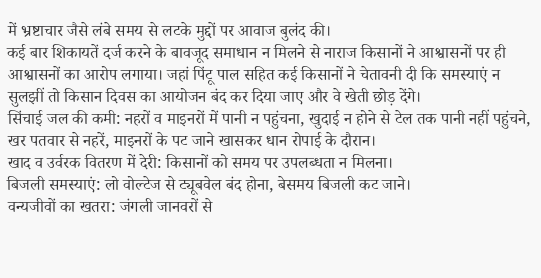में भ्रष्टाचार जैसे लंबे समय से लटके मुद्दों पर आवाज बुलंद की।
कई बार शिकायतें दर्ज करने के बावजूद समाधान न मिलने से नाराज किसानों ने आश्वासनों पर ही आश्वासनों का आरोप लगाया। जहां पिंटू पाल सहित कई किसानों ने चेतावनी दी कि समस्याएं न सुलझीं तो किसान दिवस का आयोजन बंद कर दिया जाए और वे खेती छोड़ देंगे।
सिंचाई जल की कमी: नहरों व माइनरों में पानी न पहुंचना, खुदाई न होने से टेल तक पानी नहीं पहुंचने, खर पतवार से नहरें, माइनरों के पट जाने खासकर धान रोपाई के दौरान।
खाद व उर्वरक वितरण में देरी: किसानों को समय पर उपलब्धता न मिलना।
बिजली समस्याएं: लो वोल्टेज से ट्यूबवेल बंद होना, बेसमय बिजली कट जाने।
वन्यजीवों का खतरा: जंगली जानवरों से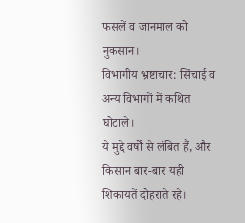फसलें व जानमाल को नुकसान।
विभागीय भ्रष्टाचार: सिंचाई व अन्य विभागों में कथित घोटाले।
ये मुद्दे वर्षों से लंबित हैं, और किसान बार-बार यही शिकायतें दोहराते रहे।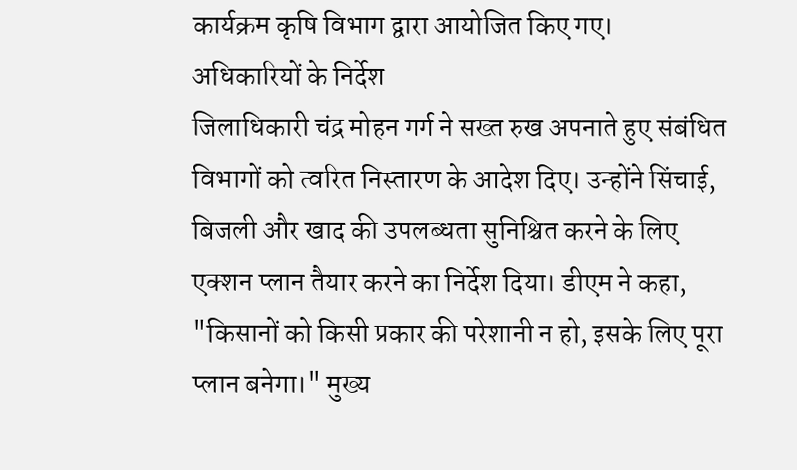कार्यक्रम कृषि विभाग द्वारा आयोजित किए गए।
अधिकारियों के निर्देश
जिलाधिकारी चंद्र मोहन गर्ग ने सख्त रुख अपनाते हुए संबंधित विभागों को त्वरित निस्तारण के आदेश दिए। उन्होंने सिंचाई, बिजली और खाद की उपलब्धता सुनिश्चित करने के लिए एक्शन प्लान तैयार करने का निर्देश दिया। डीएम ने कहा, "किसानों को किसी प्रकार की परेशानी न हो, इसके लिए पूरा प्लान बनेगा।" मुख्य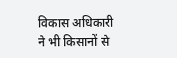विकास अधिकारी ने भी किसानों से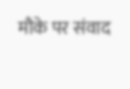मौके पर संवाद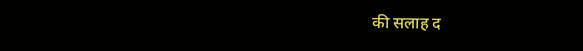की सलाह द